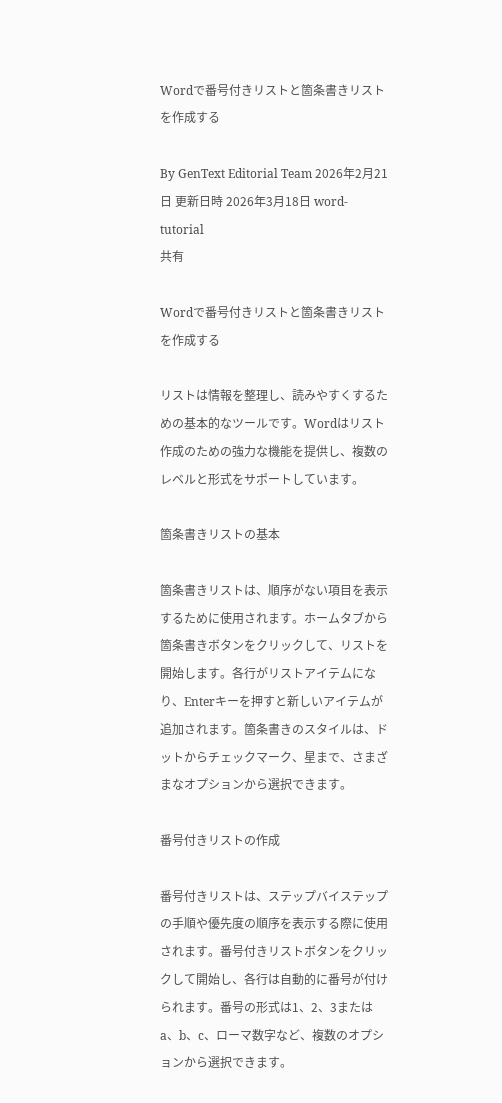Wordで番号付きリストと箇条書きリストを作成する

By GenText Editorial Team 2026年2月21日 更新日時 2026年3月18日 word-tutorial
共有

Wordで番号付きリストと箇条書きリストを作成する

リストは情報を整理し、読みやすくするための基本的なツールです。Wordはリスト作成のための強力な機能を提供し、複数のレベルと形式をサポートしています。

箇条書きリストの基本

箇条書きリストは、順序がない項目を表示するために使用されます。ホームタブから箇条書きボタンをクリックして、リストを開始します。各行がリストアイテムになり、Enterキーを押すと新しいアイテムが追加されます。箇条書きのスタイルは、ドットからチェックマーク、星まで、さまざまなオプションから選択できます。

番号付きリストの作成

番号付きリストは、ステップバイステップの手順や優先度の順序を表示する際に使用されます。番号付きリストボタンをクリックして開始し、各行は自動的に番号が付けられます。番号の形式は1、2、3またはa、b、c、ローマ数字など、複数のオプションから選択できます。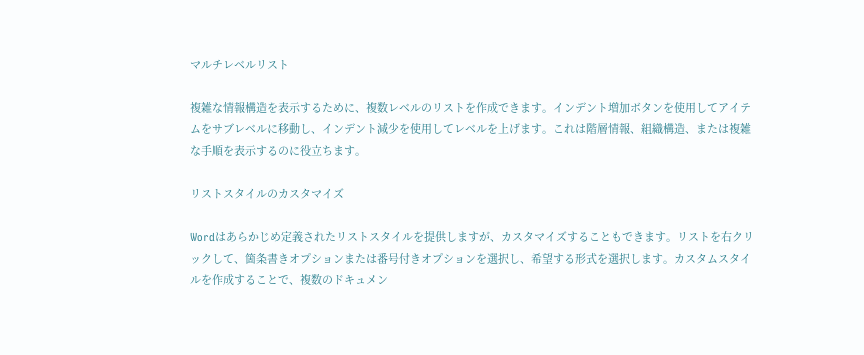マルチレベルリスト

複雑な情報構造を表示するために、複数レベルのリストを作成できます。インデント増加ボタンを使用してアイテムをサブレベルに移動し、インデント減少を使用してレベルを上げます。これは階層情報、組織構造、または複雑な手順を表示するのに役立ちます。

リストスタイルのカスタマイズ

Wordはあらかじめ定義されたリストスタイルを提供しますが、カスタマイズすることもできます。リストを右クリックして、箇条書きオプションまたは番号付きオプションを選択し、希望する形式を選択します。カスタムスタイルを作成することで、複数のドキュメン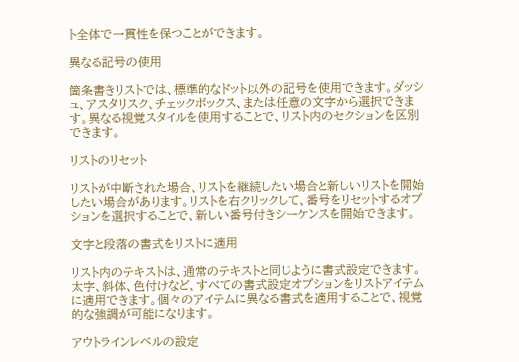ト全体で一貫性を保つことができます。

異なる記号の使用

箇条書きリストでは、標準的なドット以外の記号を使用できます。ダッシュ、アスタリスク、チェックボックス、または任意の文字から選択できます。異なる視覚スタイルを使用することで、リスト内のセクションを区別できます。

リストのリセット

リストが中断された場合、リストを継続したい場合と新しいリストを開始したい場合があります。リストを右クリックして、番号をリセットするオプションを選択することで、新しい番号付きシーケンスを開始できます。

文字と段落の書式をリストに適用

リスト内のテキストは、通常のテキストと同じように書式設定できます。太字、斜体、色付けなど、すべての書式設定オプションをリストアイテムに適用できます。個々のアイテムに異なる書式を適用することで、視覚的な強調が可能になります。

アウトラインレベルの設定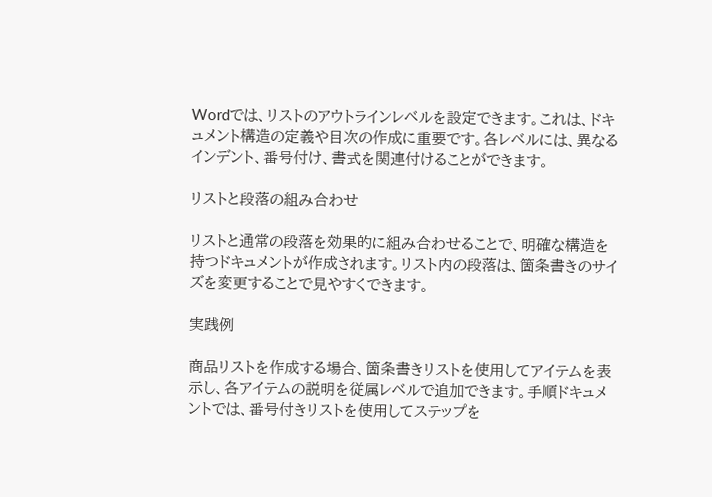Wordでは、リストのアウトラインレベルを設定できます。これは、ドキュメント構造の定義や目次の作成に重要です。各レベルには、異なるインデント、番号付け、書式を関連付けることができます。

リストと段落の組み合わせ

リストと通常の段落を効果的に組み合わせることで、明確な構造を持つドキュメントが作成されます。リスト内の段落は、箇条書きのサイズを変更することで見やすくできます。

実践例

商品リストを作成する場合、箇条書きリストを使用してアイテムを表示し、各アイテムの説明を従属レベルで追加できます。手順ドキュメントでは、番号付きリストを使用してステップを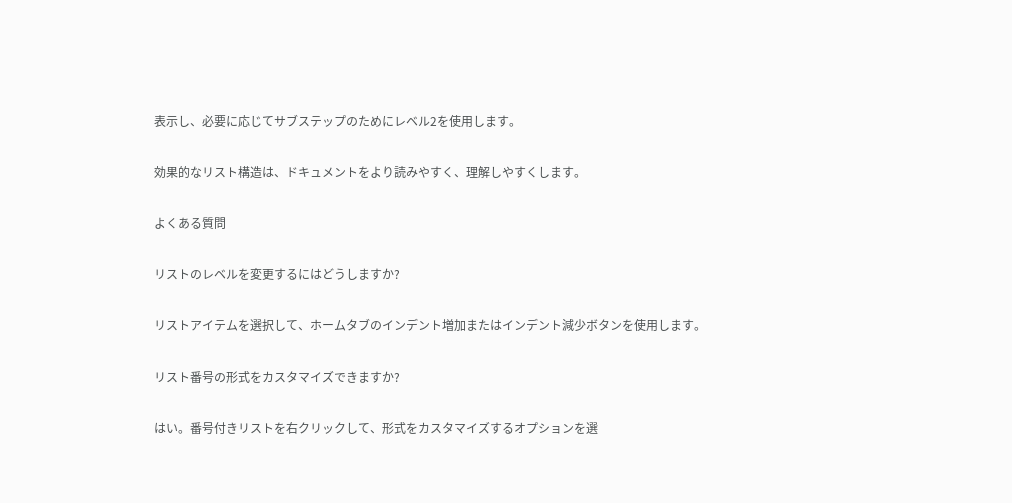表示し、必要に応じてサブステップのためにレベル2を使用します。

効果的なリスト構造は、ドキュメントをより読みやすく、理解しやすくします。

よくある質問

リストのレベルを変更するにはどうしますか?

リストアイテムを選択して、ホームタブのインデント増加またはインデント減少ボタンを使用します。

リスト番号の形式をカスタマイズできますか?

はい。番号付きリストを右クリックして、形式をカスタマイズするオプションを選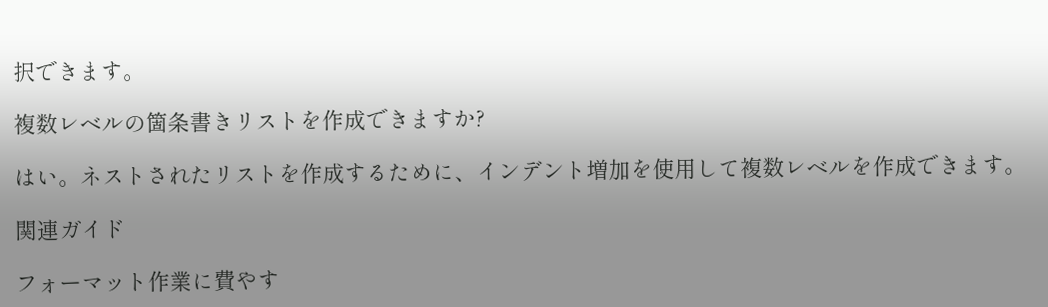択できます。

複数レベルの箇条書きリストを作成できますか?

はい。ネストされたリストを作成するために、インデント増加を使用して複数レベルを作成できます。

関連ガイド

フォーマット作業に費やす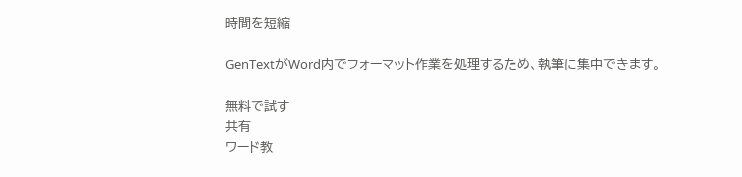時間を短縮

GenTextがWord内でフォーマット作業を処理するため、執筆に集中できます。

無料で試す
共有
ワード教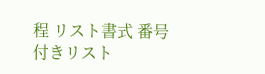程 リスト書式 番号付きリスト